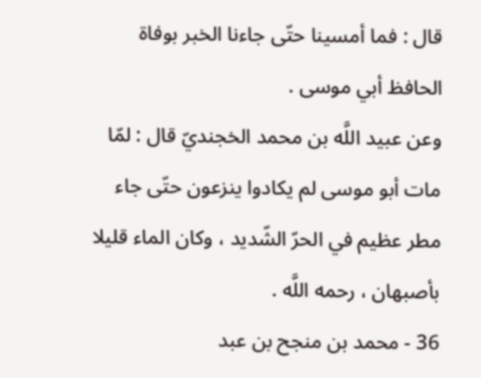قال : فما أمسينا حتّى جاءنا الخبر بوفاة الحافظ أبي موسى .
وعن عبيد اللَّه بن محمد الخجنديّ قال : لمّا مات أبو موسى لم يكادوا ينزعون حتّى جاء مطر عظيم في الحرّ الشّديد ، وكان الماء قليلا بأصبهان ، رحمه اللَّه .
36 - محمد بن منجح بن عبد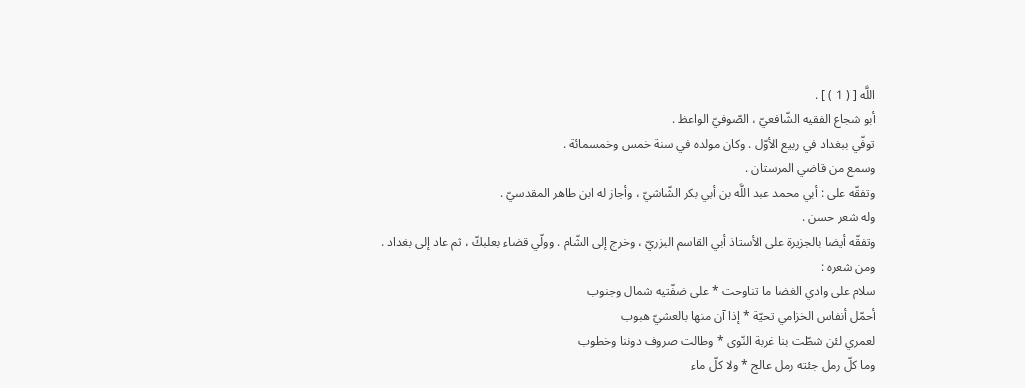اللَّه [ ( 1 ) ] .
أبو شجاع الفقيه الشّافعيّ ، الصّوفيّ الواعظ .
توفّي ببغداد في ربيع الأوّل . وكان مولده في سنة خمس وخمسمائة .
وسمع من قاضي المرستان .
وتفقّه على : أبي محمد عبد اللَّه بن أبي بكر الشّاشيّ ، وأجاز له ابن طاهر المقدسيّ .
وله شعر حسن .
وتفقّه أيضا بالجزيرة على الأستاذ أبي القاسم البزريّ ، وخرج إلى الشّام . وولّي قضاء بعلبكّ ، ثم عاد إلى بغداد .
ومن شعره :
سلام على وادي الغضا ما تناوحت * على ضفّتيه شمال وجنوب
أحمّل أنفاس الخزامي تحيّة * إذا آن منها بالعشيّ هبوب
لعمري لئن شطّت بنا غربة النّوى * وطالت صروف دوننا وخطوب
وما كلّ رمل جئته رمل عالج * ولا كلّ ماء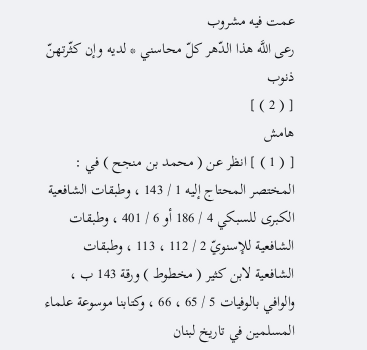عمت فيه مشروب
رعى اللَّه هذا الدّهر كلّ محاسني * لديه وإن كثّرتهنّ ذنوب
[ ( 2 ) ]
هامش
[ ( 1 ) ] انظر عن ( محمد بن منجح ) في : المختصر المحتاج إليه 1 / 143 ، وطبقات الشافعية الكبرى للسبكي 4 / 186 أو 6 / 401 ، وطبقات الشافعية للإسنويّ 2 / 112 ، 113 ، وطبقات الشافعية لابن كثير ( مخطوط ) ورقة 143 ب ، والوافي بالوفيات 5 / 65 ، 66 ، وكتابنا موسوعة علماء المسلمين في تاريخ لبنان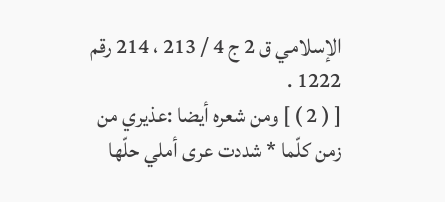الإسلامي ق 2 ج 4 / 213 ، 214 رقم 1222 .
[ ( 2 ) ] ومن شعره أيضا :عذيري من زمن كلّما * شددت عرى أملي حلّها